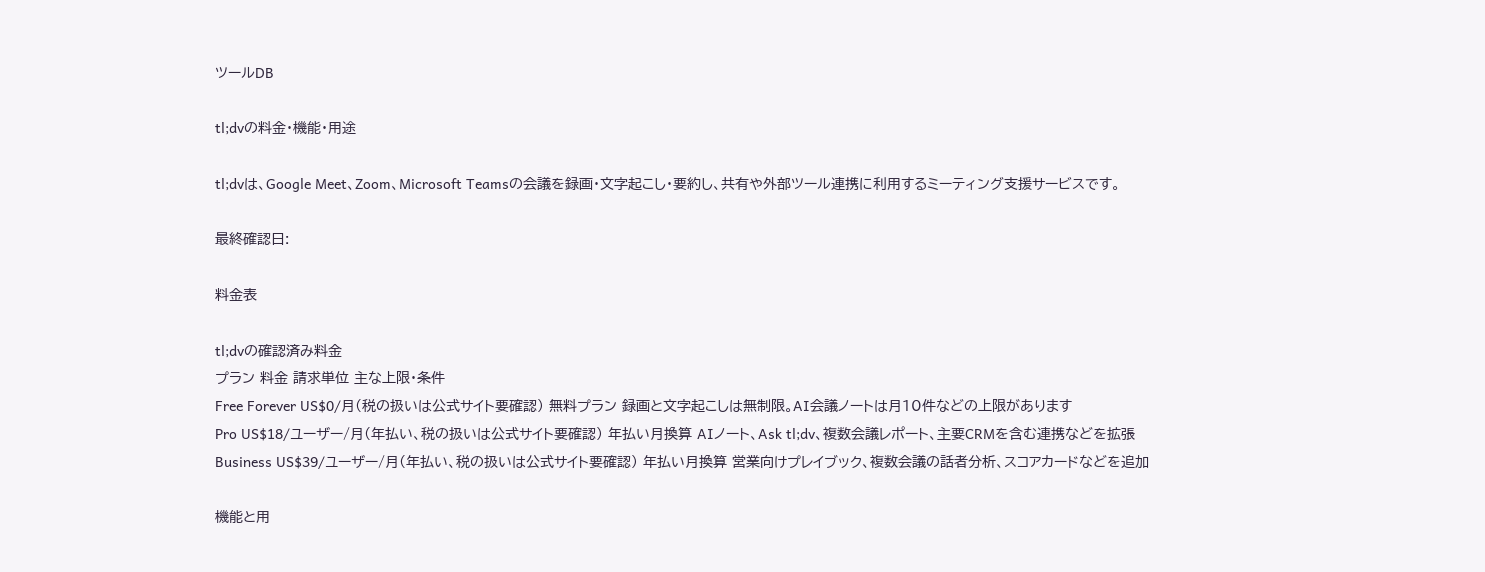ツールDB

tl;dvの料金・機能・用途

tl;dvは、Google Meet、Zoom、Microsoft Teamsの会議を録画・文字起こし・要約し、共有や外部ツール連携に利用するミーティング支援サービスです。

最終確認日:

料金表

tl;dvの確認済み料金
プラン 料金 請求単位 主な上限・条件
Free Forever US$0/月(税の扱いは公式サイト要確認) 無料プラン 録画と文字起こしは無制限。AI会議ノートは月10件などの上限があります
Pro US$18/ユーザー/月(年払い、税の扱いは公式サイト要確認) 年払い月換算 AIノート、Ask tl;dv、複数会議レポート、主要CRMを含む連携などを拡張
Business US$39/ユーザー/月(年払い、税の扱いは公式サイト要確認) 年払い月換算 営業向けプレイブック、複数会議の話者分析、スコアカードなどを追加

機能と用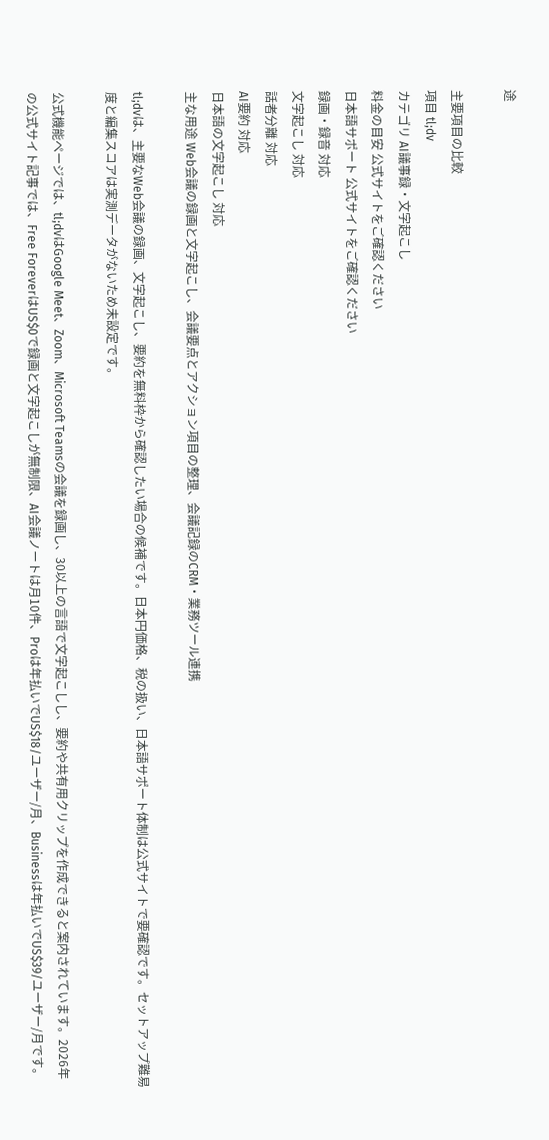途

主要項目の比較
項目 tl;dv
カテゴリ AI議事録・文字起こし
料金の目安 公式サイトをご確認ください
日本語サポート 公式サイトをご確認ください
録画・録音 対応
文字起こし 対応
話者分離 対応
AI要約 対応
日本語の文字起こし 対応
主な用途 Web会議の録画と文字起こし、会議要点とアクション項目の整理、会議記録のCRM・業務ツール連携

tl;dvは、主要なWeb会議の録画、文字起こし、要約を無料枠から確認したい場合の候補です。日本円価格、税の扱い、日本語サポート体制は公式サイトで要確認です。セットアップ難易度と編集スコアは実測データがないため未設定です。

公式機能ページでは、tl;dvはGoogle Meet、Zoom、Microsoft Teamsの会議を録画し、30以上の言語で文字起こしし、要約や共有用クリップを作成できると案内されています。2026年の公式サイト記事では、Free ForeverはUS$0で録画と文字起こしが無制限、AI会議ノートは月10件、Proは年払いでUS$18/ユーザー/月、Businessは年払いでUS$39/ユーザー/月です。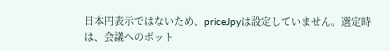日本円表示ではないため、priceJpyは設定していません。選定時は、会議へのボット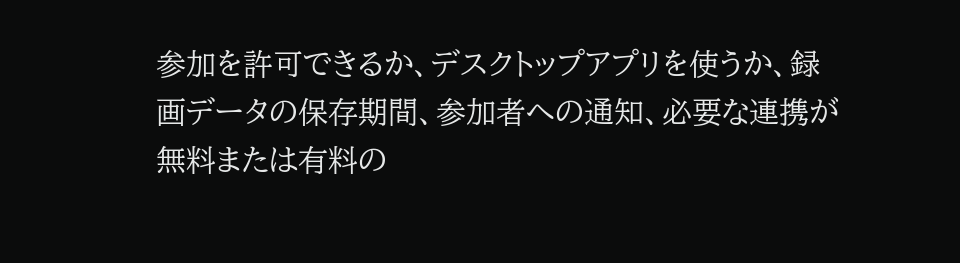参加を許可できるか、デスクトップアプリを使うか、録画データの保存期間、参加者への通知、必要な連携が無料または有料の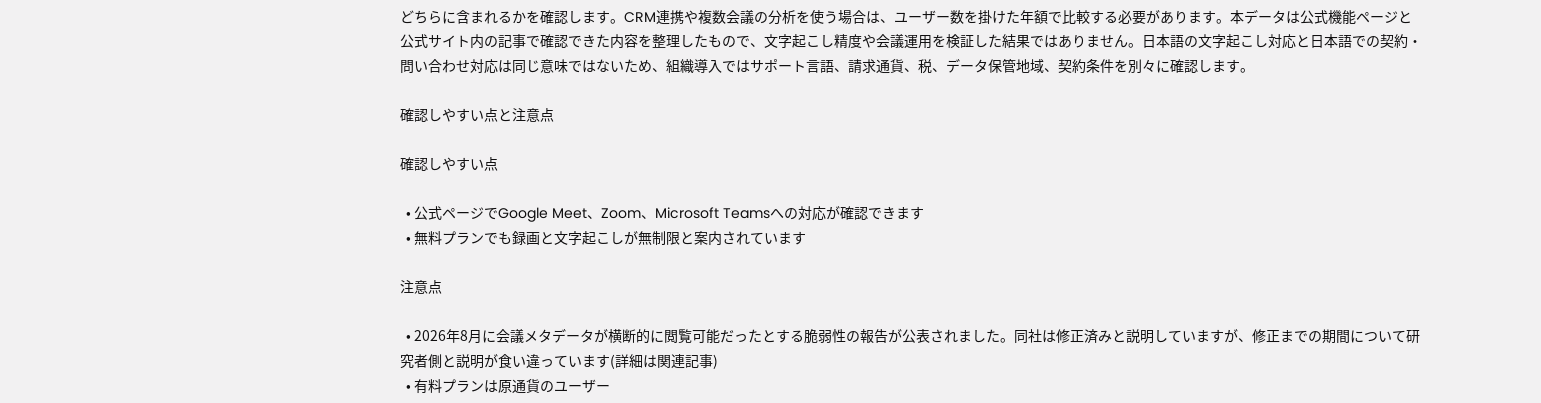どちらに含まれるかを確認します。CRM連携や複数会議の分析を使う場合は、ユーザー数を掛けた年額で比較する必要があります。本データは公式機能ページと公式サイト内の記事で確認できた内容を整理したもので、文字起こし精度や会議運用を検証した結果ではありません。日本語の文字起こし対応と日本語での契約・問い合わせ対応は同じ意味ではないため、組織導入ではサポート言語、請求通貨、税、データ保管地域、契約条件を別々に確認します。

確認しやすい点と注意点

確認しやすい点

  • 公式ページでGoogle Meet、Zoom、Microsoft Teamsへの対応が確認できます
  • 無料プランでも録画と文字起こしが無制限と案内されています

注意点

  • 2026年8月に会議メタデータが横断的に閲覧可能だったとする脆弱性の報告が公表されました。同社は修正済みと説明していますが、修正までの期間について研究者側と説明が食い違っています(詳細は関連記事)
  • 有料プランは原通貨のユーザー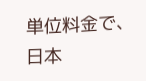単位料金で、日本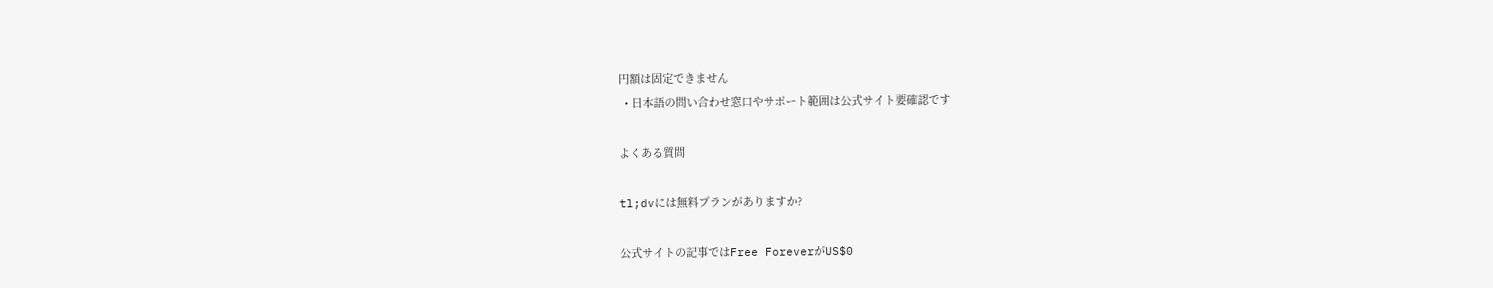円額は固定できません
  • 日本語の問い合わせ窓口やサポート範囲は公式サイト要確認です

よくある質問

tl;dvには無料プランがありますか?

公式サイトの記事ではFree ForeverがUS$0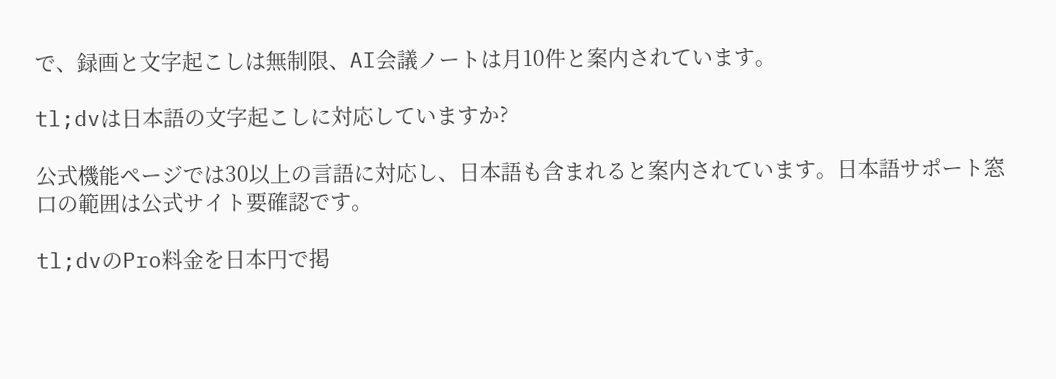で、録画と文字起こしは無制限、AI会議ノートは月10件と案内されています。

tl;dvは日本語の文字起こしに対応していますか?

公式機能ページでは30以上の言語に対応し、日本語も含まれると案内されています。日本語サポート窓口の範囲は公式サイト要確認です。

tl;dvのPro料金を日本円で掲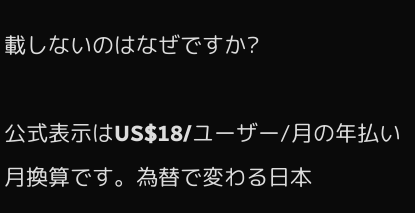載しないのはなぜですか?

公式表示はUS$18/ユーザー/月の年払い月換算です。為替で変わる日本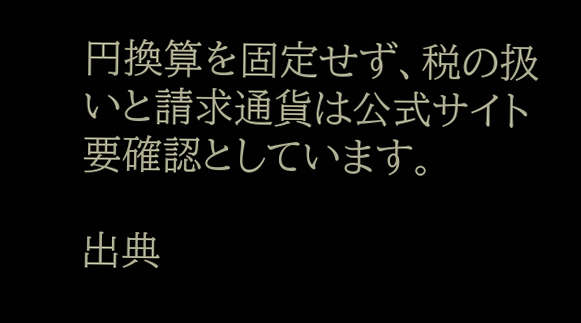円換算を固定せず、税の扱いと請求通貨は公式サイト要確認としています。

出典